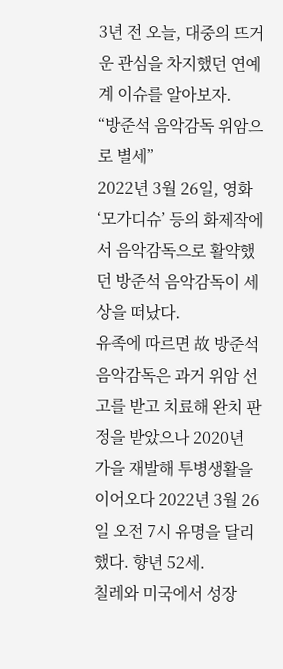3년 전 오늘, 대중의 뜨거운 관심을 차지했던 연예계 이슈를 알아보자.
“방준석 음악감독 위암으로 별세”
2022년 3월 26일, 영화 ‘모가디슈’ 등의 화제작에서 음악감독으로 활약했던 방준석 음악감독이 세상을 떠났다.
유족에 따르면 故 방준석 음악감독은 과거 위암 선고를 받고 치료해 완치 판정을 받았으나 2020년 가을 재발해 투병생활을 이어오다 2022년 3월 26일 오전 7시 유명을 달리했다. 향년 52세.
칠레와 미국에서 성장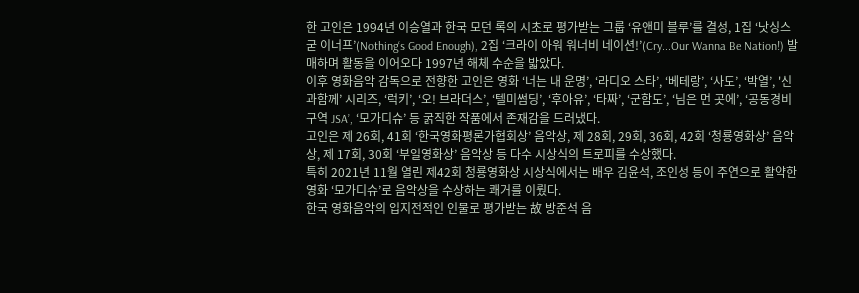한 고인은 1994년 이승열과 한국 모던 록의 시초로 평가받는 그룹 ‘유앤미 블루’를 결성, 1집 ‘낫싱스 굳 이너프’(Nothing‘s Good Enough), 2집 ‘크라이 아워 워너비 네이션!’(Cry...Our Wanna Be Nation!) 발매하며 활동을 이어오다 1997년 해체 수순을 밟았다.
이후 영화음악 감독으로 전향한 고인은 영화 ‘너는 내 운명’, ‘라디오 스타’, ‘베테랑’, ‘사도’, ‘박열’, '신과함께’ 시리즈, ‘럭키’, ‘오! 브라더스’, ‘텔미썸딩’, ‘후아유’, ‘타짜’, ‘군함도’, ‘님은 먼 곳에’, ‘공동경비구역 JSA’, ‘모가디슈’ 등 굵직한 작품에서 존재감을 드러냈다.
고인은 제 26회, 41회 ‘한국영화평론가협회상’ 음악상, 제 28회, 29회, 36회, 42회 ‘청룡영화상’ 음악상, 제 17회, 30회 ‘부일영화상’ 음악상 등 다수 시상식의 트로피를 수상했다.
특히 2021년 11월 열린 제42회 청룡영화상 시상식에서는 배우 김윤석, 조인성 등이 주연으로 활약한 영화 ‘모가디슈’로 음악상을 수상하는 쾌거를 이뤘다.
한국 영화음악의 입지전적인 인물로 평가받는 故 방준석 음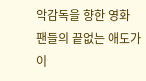악감독을 향한 영화 팬들의 끝없는 애도가 이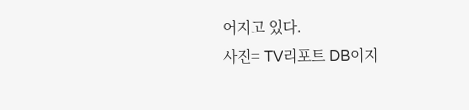어지고 있다.
사진= TV리포트 DB이지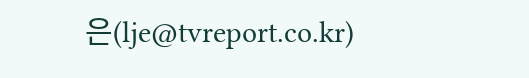은(lje@tvreport.co.kr)